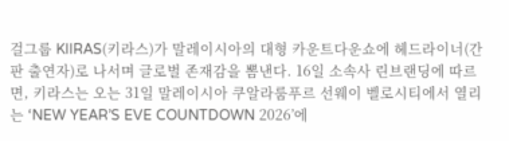걸그룹 KIIRAS(키라스)가 말레이시아의 대형 카운트다운쇼에 헤드라이너(간판 출연자)로 나서며 글로벌 존재감을 뽐낸다. 16일 소속사 린브랜딩에 따르면, 키라스는 오는 31일 말레이시아 쿠알라룸푸르 선웨이 벨로시티에서 열리는 ‘NEW YEAR’S EVE COUNTDOWN 2026’에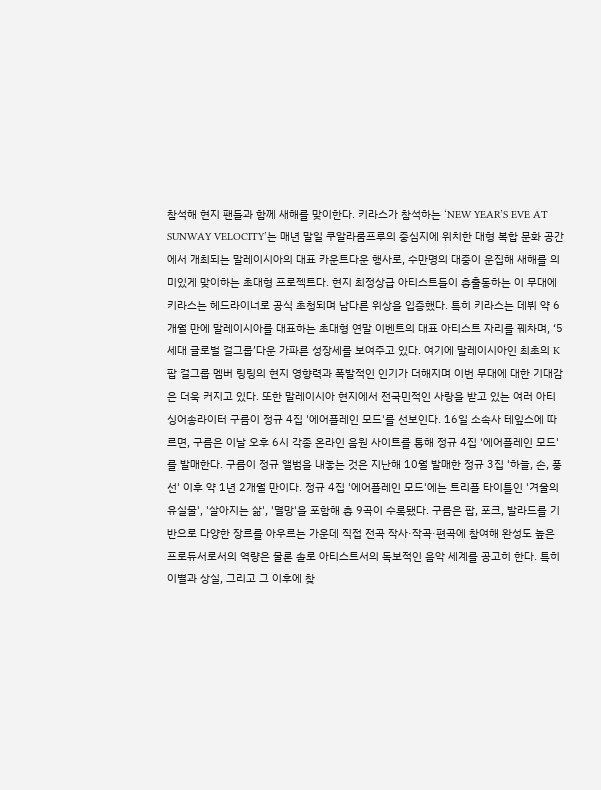참석해 현지 팬들과 함께 새해를 맞이한다. 키라스가 참석하는 ‘NEW YEAR’S EVE AT SUNWAY VELOCITY’는 매년 말일 쿠알라룸프루의 중심지에 위치한 대형 복합 문화 공간에서 개최되는 말레이시아의 대표 카운트다운 행사로, 수만명의 대중이 운집해 새해를 의미있게 맞이하는 초대형 프로젝트다. 현지 최정상급 아티스트들이 총출동하는 이 무대에 키라스는 헤드라이너로 공식 초청되며 남다른 위상을 입증했다. 특히 키라스는 데뷔 약 6개월 만에 말레이시아를 대표하는 초대형 연말 이벤트의 대표 아티스트 자리를 꿰차며, ‘5세대 글로벌 걸그룹’다운 가파른 성장세를 보여주고 있다. 여기에 말레이시아인 최초의 K팝 걸그룹 멤버 링링의 현지 영향력과 폭발적인 인기가 더해지며 이번 무대에 대한 기대감은 더욱 커지고 있다. 또한 말레이시아 현지에서 전국민적인 사랑을 받고 있는 여러 아티
싱어송라이터 구름이 정규 4집 '에어플레인 모드'를 선보인다. 16일 소속사 테잎스에 따르면, 구름은 이날 오후 6시 각종 온라인 음원 사이트를 통해 정규 4집 '에어플레인 모드'를 발매한다. 구름이 정규 앨범을 내놓는 것은 지난해 10월 발매한 정규 3집 '하늘, 손, 풍선' 이후 약 1년 2개월 만이다. 정규 4집 '에어플레인 모드'에는 트리플 타이틀인 '겨울의 유실물', '살아지는 삶', '멸망'을 포함해 총 9곡이 수록됐다. 구름은 팝, 포크, 발라드를 기반으로 다양한 장르를 아우르는 가운데 직접 전곡 작사·작곡·편곡에 참여해 완성도 높은 프로듀서로서의 역량은 물론 솔로 아티스트서의 독보적인 음악 세계를 공고히 한다. 특히 이별과 상실, 그리고 그 이후에 찾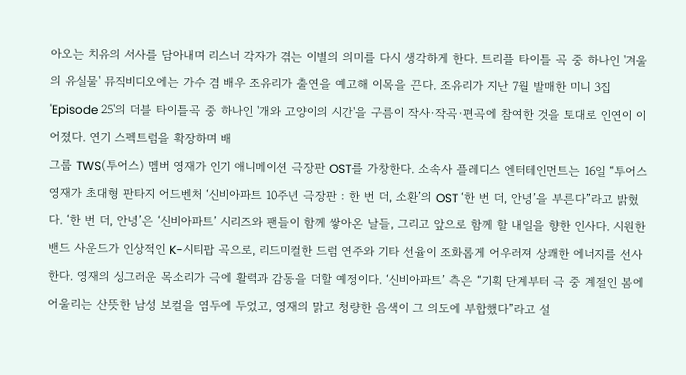아오는 치유의 서사를 담아내며 리스너 각자가 겪는 이별의 의미를 다시 생각하게 한다. 트리플 타이틀 곡 중 하나인 '겨울의 유실물' 뮤직비디오에는 가수 겸 배우 조유리가 출연을 예고해 이목을 끈다. 조유리가 지난 7월 발매한 미니 3집 'Episode 25'의 더블 타이틀곡 중 하나인 '개와 고양이의 시간'을 구름이 작사·작곡·편곡에 참여한 것을 토대로 인연이 이어졌다. 연기 스펙트럼을 확장하며 배
그룹 TWS(투어스) 멤버 영재가 인기 애니메이션 극장판 OST를 가창한다. 소속사 플레디스 엔터테인먼트는 16일 “투어스 영재가 초대형 판타지 어드벤처 ‘신비아파트 10주년 극장판 : 한 번 더, 소환’의 OST ‘한 번 더, 안녕’을 부른다”라고 밝혔다. ‘한 번 더, 안녕’은 ‘신비아파트’ 시리즈와 팬들이 함께 쌓아온 날들, 그리고 앞으로 함께 할 내일을 향한 인사다. 시원한 밴드 사운드가 인상적인 K-시티팝 곡으로, 리드미컬한 드럼 연주와 기타 선율이 조화롭게 어우러져 상쾌한 에너지를 선사한다. 영재의 싱그러운 목소리가 극에 활력과 감동을 더할 예정이다. ‘신비아파트’ 측은 “기획 단계부터 극 중 계절인 봄에 어울리는 산뜻한 남성 보컬을 염두에 두었고, 영재의 맑고 청량한 음색이 그 의도에 부합했다”라고 설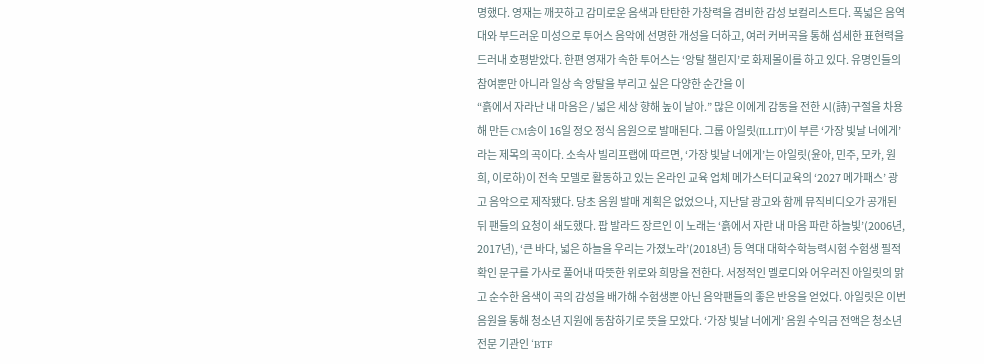명했다. 영재는 깨끗하고 감미로운 음색과 탄탄한 가창력을 겸비한 감성 보컬리스트다. 폭넓은 음역대와 부드러운 미성으로 투어스 음악에 선명한 개성을 더하고, 여러 커버곡을 통해 섬세한 표현력을 드러내 호평받았다. 한편 영재가 속한 투어스는 ‘앙탈 챌린지’로 화제몰이를 하고 있다. 유명인들의 참여뿐만 아니라 일상 속 앙탈을 부리고 싶은 다양한 순간을 이
“흙에서 자라난 내 마음은 / 넓은 세상 향해 높이 날아.” 많은 이에게 감동을 전한 시(詩)구절을 차용해 만든 CM송이 16일 정오 정식 음원으로 발매된다. 그룹 아일릿(ILLIT)이 부른 ‘가장 빛날 너에게’라는 제목의 곡이다. 소속사 빌리프랩에 따르면, ‘가장 빛날 너에게’는 아일릿(윤아, 민주, 모카, 원희, 이로하)이 전속 모델로 활동하고 있는 온라인 교육 업체 메가스터디교육의 ‘2027 메가패스’ 광고 음악으로 제작됐다. 당초 음원 발매 계획은 없었으나, 지난달 광고와 함께 뮤직비디오가 공개된 뒤 팬들의 요청이 쇄도했다. 팝 발라드 장르인 이 노래는 ‘흙에서 자란 내 마음 파란 하늘빛’(2006년, 2017년), ‘큰 바다, 넓은 하늘을 우리는 가졌노라’(2018년) 등 역대 대학수학능력시험 수험생 필적 확인 문구를 가사로 풀어내 따뜻한 위로와 희망을 전한다. 서정적인 멜로디와 어우러진 아일릿의 맑고 순수한 음색이 곡의 감성을 배가해 수험생뿐 아닌 음악팬들의 좋은 반응을 얻었다. 아일릿은 이번 음원을 통해 청소년 지원에 동참하기로 뜻을 모았다. ‘가장 빛날 너에게’ 음원 수익금 전액은 청소년 전문 기관인 ‘BTF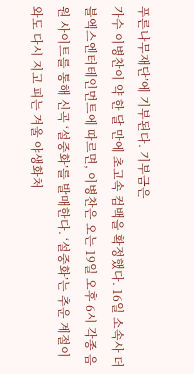푸른나무재단’에 기부된다. 기부금은
가수 이병찬이 약 한 달 만에 초고속 컴백을 확정했다. 16일 소속사 더블엑스엔터테인먼트에 따르면, 이병찬은 오는 19일 오후 6시 각종 음원 사이트를 통해 신곡 ‘설중화’를 발매한다. ‘설중화’는 추운 계절이 와도 다시 지고 피는 겨울 야생화처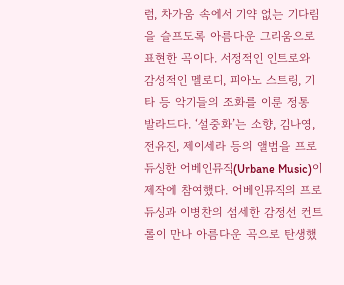럼, 차가움 속에서 기약 없는 기다림을 슬프도록 아름다운 그리움으로 표현한 곡이다. 서정적인 인트로와 감성적인 멜로디, 피아노 스트링, 기타 등 악기들의 조화를 이룬 정통 발라드다. ‘설중화’는 소향, 김나영, 전유진, 제이세라 등의 앨범을 프로듀싱한 어베인뮤직(Urbane Music)이 제작에 참여했다. 어베인뮤직의 프로듀싱과 이병찬의 섬세한 감정선 컨트롤이 만나 아름다운 곡으로 탄생했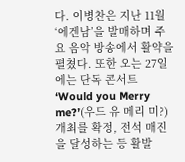다. 이병찬은 지난 11월 ‘에겐남’을 발매하며 주요 음악 방송에서 활약을 펼쳤다. 또한 오는 27일에는 단독 콘서트 ‘Would you Merry me?’(우드 유 메리 미?) 개최를 확정, 전석 매진을 달성하는 등 활발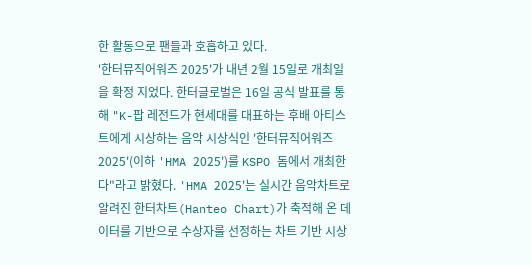한 활동으로 팬들과 호흡하고 있다.
'한터뮤직어워즈 2025'가 내년 2월 15일로 개최일을 확정 지었다. 한터글로벌은 16일 공식 발표를 통해 "K-팝 레전드가 현세대를 대표하는 후배 아티스트에게 시상하는 음악 시상식인 '한터뮤직어워즈 2025'(이하 'HMA 2025')를 KSPO 돔에서 개최한다"라고 밝혔다. 'HMA 2025'는 실시간 음악차트로 알려진 한터차트(Hanteo Chart)가 축적해 온 데이터를 기반으로 수상자를 선정하는 차트 기반 시상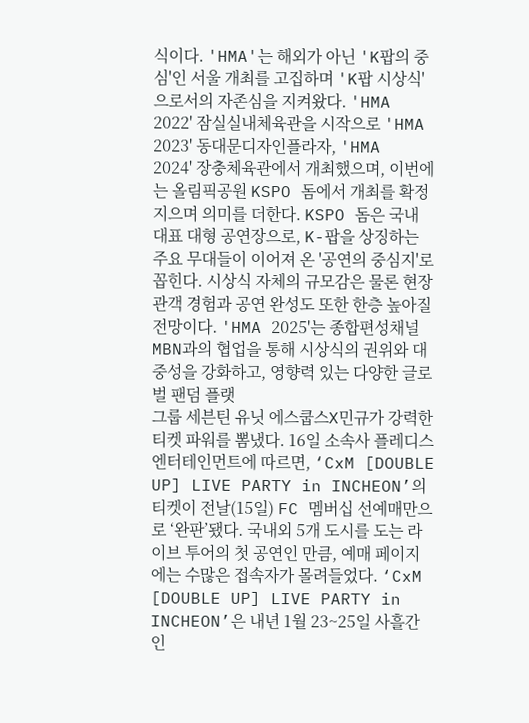식이다. 'HMA'는 해외가 아닌 'K팝의 중심'인 서울 개최를 고집하며 'K팝 시상식'으로서의 자존심을 지켜왔다. 'HMA 2022' 잠실실내체육관을 시작으로 'HMA 2023' 동대문디자인플라자, 'HMA 2024' 장충체육관에서 개최했으며, 이번에는 올림픽공원 KSPO 돔에서 개최를 확정 지으며 의미를 더한다. KSPO 돔은 국내 대표 대형 공연장으로, K-팝을 상징하는 주요 무대들이 이어져 온 '공연의 중심지'로 꼽힌다. 시상식 자체의 규모감은 물론 현장 관객 경험과 공연 완성도 또한 한층 높아질 전망이다. 'HMA 2025'는 종합편성채널 MBN과의 협업을 통해 시상식의 권위와 대중성을 강화하고, 영향력 있는 다양한 글로벌 팬덤 플랫
그룹 세븐틴 유닛 에스쿱스X민규가 강력한 티켓 파워를 뽐냈다. 16일 소속사 플레디스 엔터테인먼트에 따르면, ‘CxM [DOUBLE UP] LIVE PARTY in INCHEON’의 티켓이 전날(15일) FC 멤버십 선예매만으로 ‘완판’됐다. 국내외 5개 도시를 도는 라이브 투어의 첫 공연인 만큼, 예매 페이지에는 수많은 접속자가 몰려들었다. ‘CxM [DOUBLE UP] LIVE PARTY in INCHEON’은 내년 1월 23~25일 사흘간 인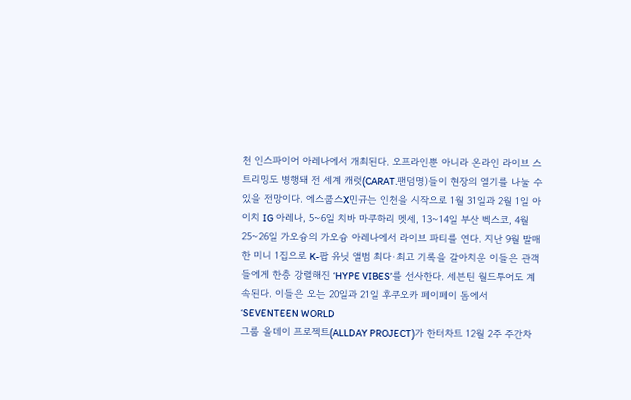천 인스파이어 아레나에서 개최된다. 오프라인뿐 아니라 온라인 라이브 스트리밍도 병행돼 전 세계 캐럿(CARAT.팬덤명)들이 현장의 열기를 나눌 수 있을 전망이다. 에스쿱스X민규는 인천을 시작으로 1월 31일과 2월 1일 아이치 IG 아레나, 5~6일 치바 마쿠하리 멧세, 13~14일 부산 벡스코, 4월 25~26일 가오슝의 가오슝 아레나에서 라이브 파티를 연다. 지난 9월 발매한 미니 1집으로 K-팝 유닛 앨범 최다·최고 기록을 갈아치운 이들은 관객들에게 한층 강렬해진 ‘HYPE VIBES’를 선사한다. 세븐틴 월드투어도 계속된다. 이들은 오는 20일과 21일 후쿠오카 페이페이 돔에서 ‘SEVENTEEN WORLD
그룹 올데이 프로젝트(ALLDAY PROJECT)가 한터차트 12월 2주 주간차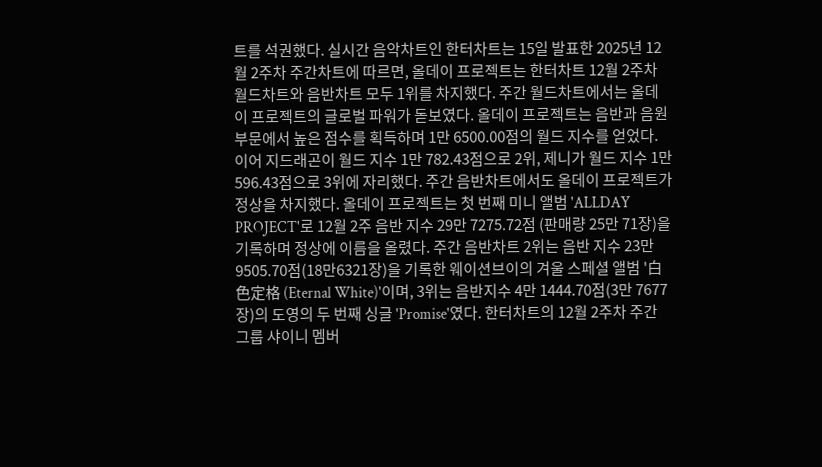트를 석권했다. 실시간 음악차트인 한터차트는 15일 발표한 2025년 12월 2주차 주간차트에 따르면, 올데이 프로젝트는 한터차트 12월 2주차 월드차트와 음반차트 모두 1위를 차지했다. 주간 월드차트에서는 올데이 프로젝트의 글로벌 파워가 돋보였다. 올데이 프로젝트는 음반과 음원 부문에서 높은 점수를 획득하며 1만 6500.00점의 월드 지수를 얻었다. 이어 지드래곤이 월드 지수 1만 782.43점으로 2위, 제니가 월드 지수 1만 596.43점으로 3위에 자리했다. 주간 음반차트에서도 올데이 프로젝트가 정상을 차지했다. 올데이 프로젝트는 첫 번째 미니 앨범 'ALLDAY PROJECT'로 12월 2주 음반 지수 29만 7275.72점 (판매량 25만 71장)을 기록하며 정상에 이름을 올렸다. 주간 음반차트 2위는 음반 지수 23만 9505.70점(18만6321장)을 기록한 웨이션브이의 겨울 스페셜 앨범 '白色定格 (Eternal White)'이며, 3위는 음반지수 4만 1444.70점(3만 7677장)의 도영의 두 번째 싱글 'Promise'였다. 한터차트의 12월 2주차 주간
그룹 샤이니 멤버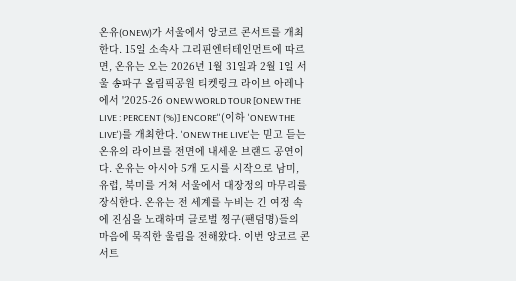온유(ONEW)가 서울에서 앙코르 콘서트를 개최한다. 15일 소속사 그리핀엔터테인먼트에 따르면, 온유는 오는 2026년 1월 31일과 2월 1일 서울 송파구 올림픽공원 티켓링크 라이브 아레나에서 '2025-26 ONEW WORLD TOUR [ONEW THE LIVE : PERCENT (%)] ENCORE''(이하 'ONEW THE LIVE')를 개최한다. 'ONEW THE LIVE'는 믿고 듣는 온유의 라이브를 전면에 내세운 브랜드 공연이다. 온유는 아시아 5개 도시를 시작으로 남미, 유럽, 북미를 거쳐 서울에서 대장정의 마무리를 장식한다. 온유는 전 세계를 누비는 긴 여정 속에 진심을 노래하며 글로벌 찡구(팬덤명)들의 마음에 묵직한 울림을 전해왔다. 이번 앙코르 콘서트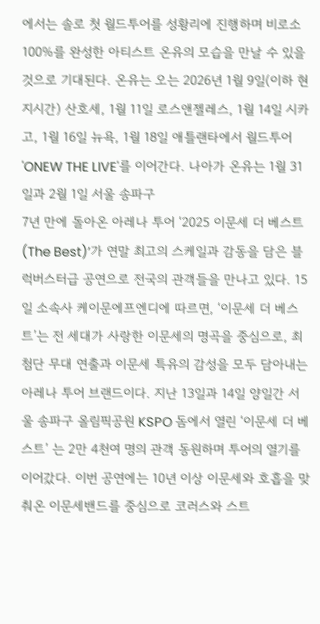에서는 솔로 첫 월드투어를 성황리에 진행하며 비로소 100%를 완성한 아티스트 온유의 모습을 만날 수 있을 것으로 기대된다. 온유는 오는 2026년 1월 9일(이하 현지시간) 산호세, 1월 11일 로스앤젤레스, 1월 14일 시카고, 1월 16일 뉴욕, 1월 18일 애틀랜타에서 월드투어 'ONEW THE LIVE'를 이어간다. 나아가 온유는 1월 31일과 2월 1일 서울 송파구
7년 만에 돌아온 아레나 투어 ‘2025 이문세 더 베스트(The Best)’가 연말 최고의 스케일과 감동을 담은 블럭버스터급 공연으로 전국의 관객들을 만나고 있다. 15일 소속사 케이문에프엔디에 따르면, ‘이문세 더 베스트’는 전 세대가 사랑한 이문세의 명곡을 중심으로, 최첨단 무대 연출과 이문세 특유의 감성을 모두 담아내는 아레나 투어 브랜드이다. 지난 13일과 14일 양일간 서울 송파구 올림픽공원 KSPO 돔에서 열린 ‘이문세 더 베스트’ 는 2만 4천여 명의 관객 동원하며 투어의 열기를 이어갔다. 이번 공연에는 10년 이상 이문세와 호흡을 맞춰온 이문세밴드를 중심으로 코러스와 스트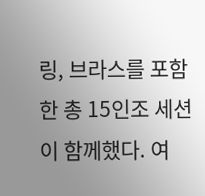링, 브라스를 포함한 총 15인조 세션이 함께했다. 여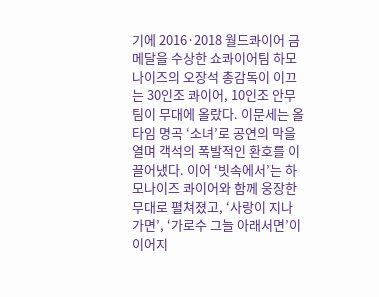기에 2016·2018 월드콰이어 금메달을 수상한 쇼콰이어팀 하모나이즈의 오장석 총감독이 이끄는 30인조 콰이어, 10인조 안무팀이 무대에 올랐다. 이문세는 올타임 명곡 ‘소녀’로 공연의 막을 열며 객석의 폭발적인 환호를 이끌어냈다. 이어 ‘빗속에서’는 하모나이즈 콰이어와 함께 웅장한 무대로 펼쳐졌고, ‘사랑이 지나가면’, ‘가로수 그늘 아래서면’이 이어지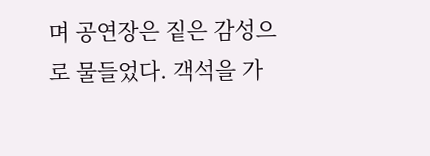며 공연장은 짙은 감성으로 물들었다. 객석을 가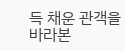득 채운 관객을 바라본